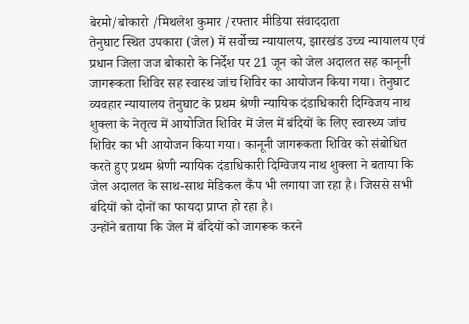बेरमो/बोकारो /मिथलेश कुमार /रफ्तार मीडिया संवाददाता
तेनुघाट स्थित उपकारा (जेल) में सर्वोच्च न्यायालय, झारखंड उच्च न्यायालय एवं प्रधान जिला जज बोकारो के निर्देश पर 21 जून को जेल अदालत सह कानूनी जागरूकता शिविर सह स्वास्थ जांच शिविर का आयोजन किया गया। तेनुघाट व्यवहार न्यायालय तेनुघाट के प्रथम श्रेणी न्यायिक दंडाधिकारी दिग्विजय नाथ शुक्ला के नेतृत्व में आयोजित शिविर में जेल में बंदियों के लिए स्वास्थ्य जांच शिविर का भी आयोजन किया गया। कानूनी जागरूकता शिविर को संबोधित करते हुए प्रथम श्रेणी न्यायिक दंडाधिकारी दिग्विजय नाथ शुक्ला ने बताया कि जेल अदालत के साथ-साथ मेडिकल कैंप भी लगाया जा रहा है। जिससे सभी बंदियों को दोनों का फायदा प्राप्त हो रहा है।
उन्होंने बताया कि जेल में बंदियों को जागरूक करने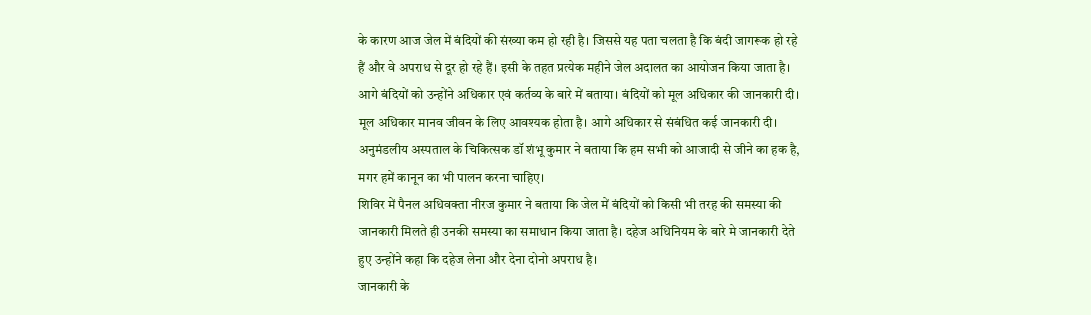के कारण आज जेल में बंदियों की संख्या कम हो रही है। जिससे यह पता चलता है कि बंदी जागरूक हो रहे हैं और वे अपराध से दूर हो रहे हैं। इसी के तहत प्रत्येक महीने जेल अदालत का आयोजन किया जाता है। आगे बंदियों को उन्होंने अधिकार एवं कर्तव्य के बारे में बताया। बंदियों को मूल अधिकार की जानकारी दी। मूल अधिकार मानव जीवन के लिए आवश्यक होता है। आगे अधिकार से संबंधित कई जानकारी दी।
अनुमंडलीय अस्पताल के चिकित्सक डॉ शंभू कुमार ने बताया कि हम सभी को आजादी से जीने का हक है, मगर हमें कानून का भी पालन करना चाहिए।
शिविर में पैनल अधिवक्ता नीरज कुमार ने बताया कि जेल में बंदियों को किसी भी तरह की समस्या की जानकारी मिलते ही उनकी समस्या का समाधान किया जाता है। दहेज अधिनियम के बारे मे जानकारी देते हुए उन्होंने कहा कि दहेज लेना और देना दोनो अपराध है।
जानकारी के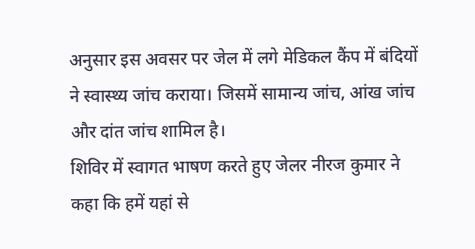अनुसार इस अवसर पर जेल में लगे मेडिकल कैंप में बंदियों ने स्वास्थ्य जांच कराया। जिसमें सामान्य जांच, आंख जांच और दांत जांच शामिल है।
शिविर में स्वागत भाषण करते हुए जेलर नीरज कुमार ने कहा कि हमें यहां से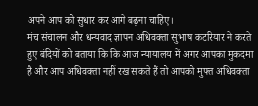अपने आप को सुधार कर आगे बढ़ना चाहिए।
मंच संचालन और धन्यवाद ज्ञापन अधिवक्ता सुभाष कटरियार ने करते हुए बंदियों को बताया कि कि आज न्यायालय में अगर आपका मुकदमा है और आप अधिवक्ता नहीं रख सकते हैं तो आपको मुफ्त अधिवक्ता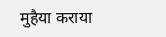मुहैया कराया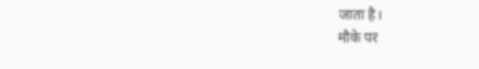जाता है।
मौके पर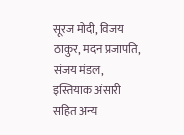सूरज मोदी, विजय ठाकुर, मदन प्रजापति, संजय मंडल, इस्तियाक अंसारी सहित अन्य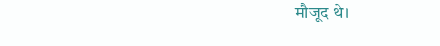मौजूद थे।